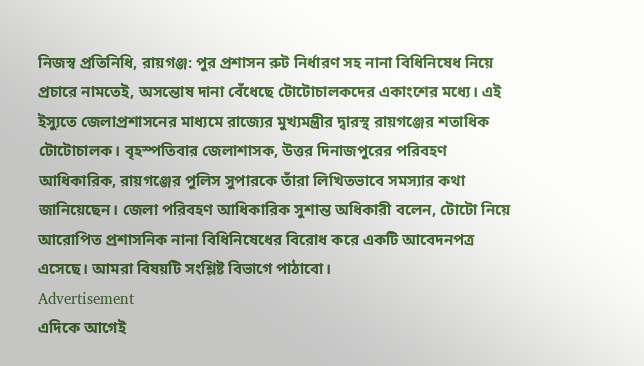নিজস্ব প্রতিনিধি, রায়গঞ্জ: পুর প্রশাসন রুট নির্ধারণ সহ নানা বিধিনিষেধ নিয়ে প্রচারে নামতেই, অসন্তোষ দানা বেঁধেছে টোটোচালকদের একাংশের মধ্যে। এই ইস্যুতে জেলাপ্রশাসনের মাধ্যমে রাজ্যের মুখ্যমন্ত্রীর দ্বারস্থ রায়গঞ্জের শতাধিক টোটোচালক। বৃহস্পতিবার জেলাশাসক, উত্তর দিনাজপুরের পরিবহণ আধিকারিক, রায়গঞ্জের পুলিস সুপারকে তাঁরা লিখিতভাবে সমস্যার কথা জানিয়েছেন। জেলা পরিবহণ আধিকারিক সুশান্ত অধিকারী বলেন, টোটো নিয়ে আরোপিত প্রশাসনিক নানা বিধিনিষেধের বিরোধ করে একটি আবেদনপত্র এসেছে। আমরা বিষয়টি সংশ্লিষ্ট বিভাগে পাঠাবো।
Advertisement
এদিকে আগেই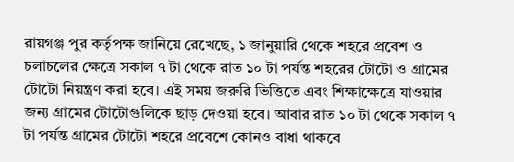রায়গঞ্জ পুর কর্তৃপক্ষ জানিয়ে রেখেছে, ১ জানুয়ারি থেকে শহরে প্রবেশ ও চলাচলের ক্ষেত্রে সকাল ৭ টা থেকে রাত ১০ টা পর্যন্ত শহরের টোটো ও গ্রামের টোটো নিয়ন্ত্রণ করা হবে। এই সময় জরুরি ভিত্তিতে এবং শিক্ষাক্ষেত্রে যাওয়ার জন্য গ্রামের টোটোগুলিকে ছাড় দেওয়া হবে। আবার রাত ১০ টা থেকে সকাল ৭ টা পর্যন্ত গ্রামের টোটো শহরে প্রবেশে কোনও বাধা থাকবে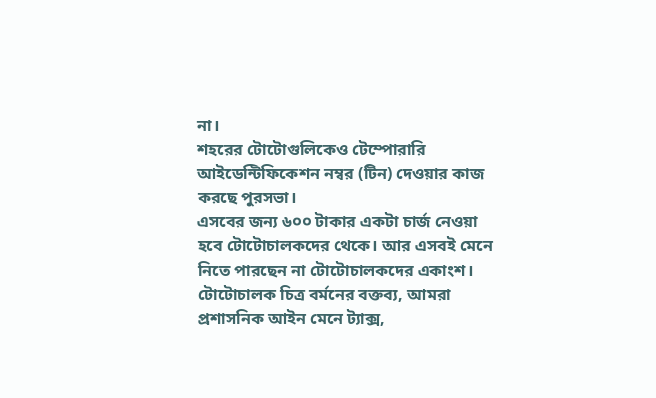না।
শহরের টোটোগুলিকেও টেম্পোরারি আইডেন্টিফিকেশন নম্বর (টিন) দেওয়ার কাজ করছে পুরসভা।
এসবের জন্য ৬০০ টাকার একটা চার্জ নেওয়া হবে টোটোচালকদের থেকে। আর এসবই মেনে নিতে পারছেন না টোটোচালকদের একাংশ।
টোটোচালক চিত্র বর্মনের বক্তব্য, আমরা প্রশাসনিক আইন মেনে ট্যাক্স,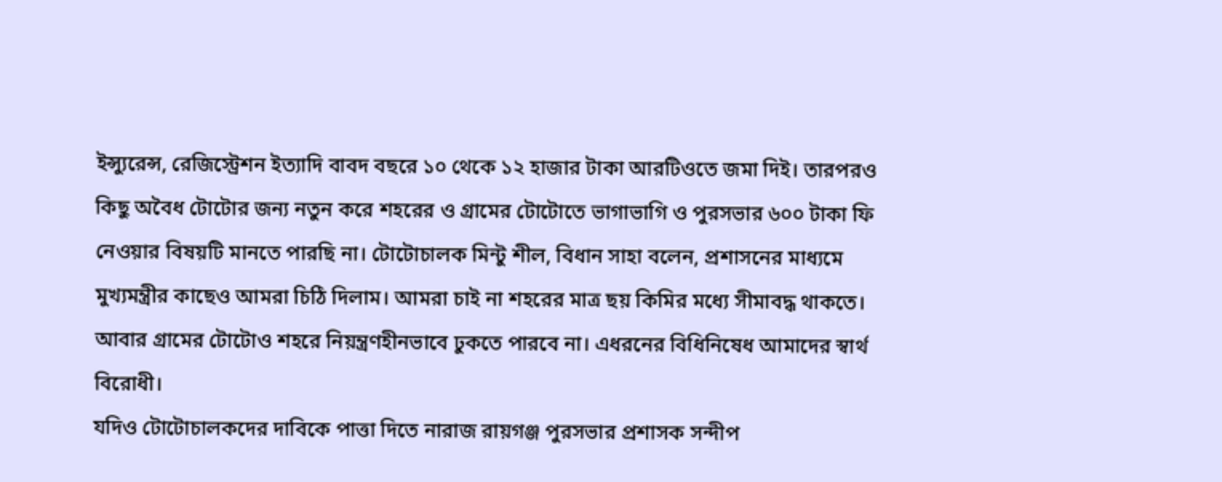ইন্স্যুরেন্স, রেজিস্ট্রেশন ইত্যাদি বাবদ বছরে ১০ থেকে ১২ হাজার টাকা আরটিওতে জমা দিই। তারপরও কিছু অবৈধ টোটোর জন্য নতুন করে শহরের ও গ্রামের টোটোতে ভাগাভাগি ও পুরসভার ৬০০ টাকা ফি নেওয়ার বিষয়টি মানতে পারছি না। টোটোচালক মিন্টু শীল, বিধান সাহা বলেন, প্রশাসনের মাধ্যমে মুখ্যমন্ত্রীর কাছেও আমরা চিঠি দিলাম। আমরা চাই না শহরের মাত্র ছয় কিমির মধ্যে সীমাবদ্ধ থাকতে। আবার গ্রামের টোটোও শহরে নিয়ন্ত্রণহীনভাবে ঢুকতে পারবে না। এধরনের বিধিনিষেধ আমাদের স্বার্থ বিরোধী।
যদিও টোটোচালকদের দাবিকে পাত্তা দিতে নারাজ রায়গঞ্জ পুরসভার প্রশাসক সন্দীপ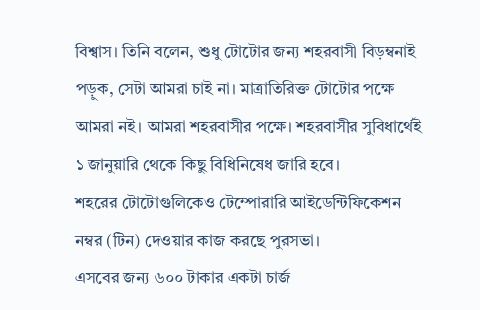বিশ্বাস। তিনি বলেন, শুধু টোটোর জন্য শহরবাসী বিড়ম্বনাই পড়ুক, সেটা আমরা চাই না। মাত্রাতিরিক্ত টোটোর পক্ষে আমরা নই। আমরা শহরবাসীর পক্ষে। শহরবাসীর সুবিধার্থেই ১ জানুয়ারি থেকে কিছু বিধিনিষেধ জারি হবে।
শহরের টোটোগুলিকেও টেম্পোরারি আইডেন্টিফিকেশন নম্বর (টিন) দেওয়ার কাজ করছে পুরসভা।
এসবের জন্য ৬০০ টাকার একটা চার্জ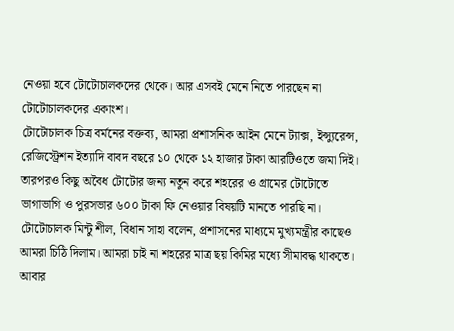নেওয়া হবে টোটোচালকদের থেকে। আর এসবই মেনে নিতে পারছেন না টোটোচালকদের একাংশ।
টোটোচালক চিত্র বর্মনের বক্তব্য, আমরা প্রশাসনিক আইন মেনে ট্যাক্স, ইন্স্যুরেন্স, রেজিস্ট্রেশন ইত্যাদি বাবদ বছরে ১০ থেকে ১২ হাজার টাকা আরটিওতে জমা দিই। তারপরও কিছু অবৈধ টোটোর জন্য নতুন করে শহরের ও গ্রামের টোটোতে ভাগাভাগি ও পুরসভার ৬০০ টাকা ফি নেওয়ার বিষয়টি মানতে পারছি না। টোটোচালক মিন্টু শীল, বিধান সাহা বলেন, প্রশাসনের মাধ্যমে মুখ্যমন্ত্রীর কাছেও আমরা চিঠি দিলাম। আমরা চাই না শহরের মাত্র ছয় কিমির মধ্যে সীমাবদ্ধ থাকতে। আবার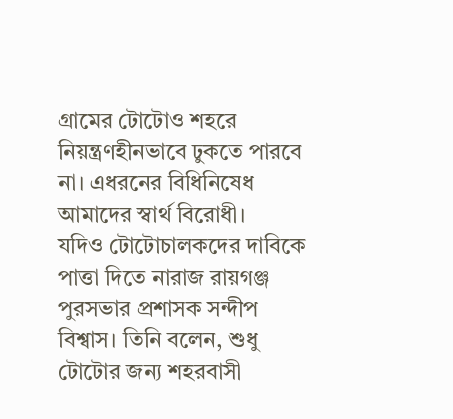গ্রামের টোটোও শহরে নিয়ন্ত্রণহীনভাবে ঢুকতে পারবে না। এধরনের বিধিনিষেধ আমাদের স্বার্থ বিরোধী।
যদিও টোটোচালকদের দাবিকে পাত্তা দিতে নারাজ রায়গঞ্জ পুরসভার প্রশাসক সন্দীপ বিশ্বাস। তিনি বলেন, শুধু টোটোর জন্য শহরবাসী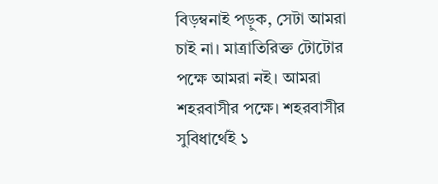বিড়ম্বনাই পড়ুক, সেটা আমরা চাই না। মাত্রাতিরিক্ত টোটোর পক্ষে আমরা নই। আমরা শহরবাসীর পক্ষে। শহরবাসীর সুবিধার্থেই ১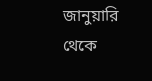জানুয়ারি থেকে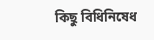কিছু বিধিনিষেধ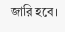জারি হবে।